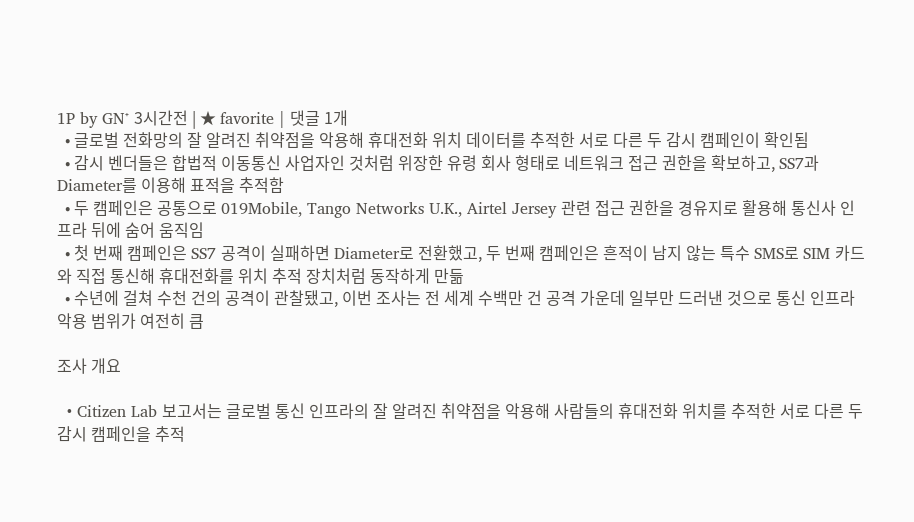1P by GN⁺ 3시간전 | ★ favorite | 댓글 1개
  • 글로벌 전화망의 잘 알려진 취약점을 악용해 휴대전화 위치 데이터를 추적한 서로 다른 두 감시 캠페인이 확인됨
  • 감시 벤더들은 합법적 이동통신 사업자인 것처럼 위장한 유령 회사 형태로 네트워크 접근 권한을 확보하고, SS7과 Diameter를 이용해 표적을 추적함
  • 두 캠페인은 공통으로 019Mobile, Tango Networks U.K., Airtel Jersey 관련 접근 권한을 경유지로 활용해 통신사 인프라 뒤에 숨어 움직임
  • 첫 번째 캠페인은 SS7 공격이 실패하면 Diameter로 전환했고, 두 번째 캠페인은 흔적이 남지 않는 특수 SMS로 SIM 카드와 직접 통신해 휴대전화를 위치 추적 장치처럼 동작하게 만듦
  • 수년에 걸쳐 수천 건의 공격이 관찰됐고, 이번 조사는 전 세계 수백만 건 공격 가운데 일부만 드러낸 것으로 통신 인프라 악용 범위가 여전히 큼

조사 개요

  • Citizen Lab 보고서는 글로벌 통신 인프라의 잘 알려진 취약점을 악용해 사람들의 휴대전화 위치를 추적한 서로 다른 두 감시 캠페인을 추적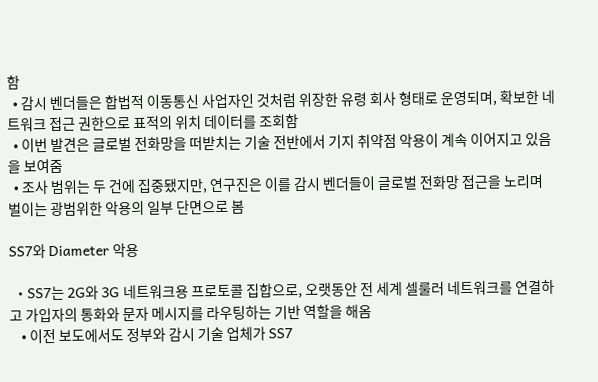함
  • 감시 벤더들은 합법적 이동통신 사업자인 것처럼 위장한 유령 회사 형태로 운영되며, 확보한 네트워크 접근 권한으로 표적의 위치 데이터를 조회함
  • 이번 발견은 글로벌 전화망을 떠받치는 기술 전반에서 기지 취약점 악용이 계속 이어지고 있음을 보여줌
  • 조사 범위는 두 건에 집중됐지만, 연구진은 이를 감시 벤더들이 글로벌 전화망 접근을 노리며 벌이는 광범위한 악용의 일부 단면으로 봄

SS7와 Diameter 악용

  • SS7는 2G와 3G 네트워크용 프로토콜 집합으로, 오랫동안 전 세계 셀룰러 네트워크를 연결하고 가입자의 통화와 문자 메시지를 라우팅하는 기반 역할을 해옴
    • 이전 보도에서도 정부와 감시 기술 업체가 SS7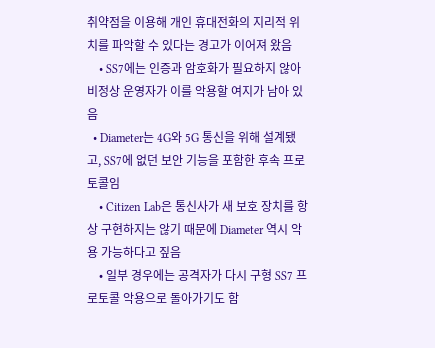취약점을 이용해 개인 휴대전화의 지리적 위치를 파악할 수 있다는 경고가 이어져 왔음
    • SS7에는 인증과 암호화가 필요하지 않아 비정상 운영자가 이를 악용할 여지가 남아 있음
  • Diameter는 4G와 5G 통신을 위해 설계됐고, SS7에 없던 보안 기능을 포함한 후속 프로토콜임
    • Citizen Lab은 통신사가 새 보호 장치를 항상 구현하지는 않기 때문에 Diameter 역시 악용 가능하다고 짚음
    • 일부 경우에는 공격자가 다시 구형 SS7 프로토콜 악용으로 돌아가기도 함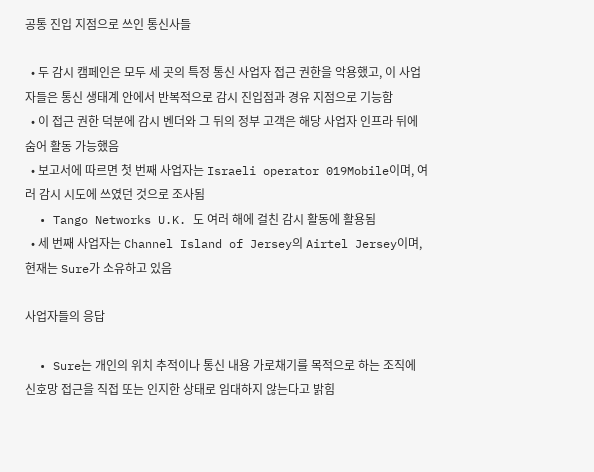공통 진입 지점으로 쓰인 통신사들

  • 두 감시 캠페인은 모두 세 곳의 특정 통신 사업자 접근 권한을 악용했고, 이 사업자들은 통신 생태계 안에서 반복적으로 감시 진입점과 경유 지점으로 기능함
  • 이 접근 권한 덕분에 감시 벤더와 그 뒤의 정부 고객은 해당 사업자 인프라 뒤에 숨어 활동 가능했음
  • 보고서에 따르면 첫 번째 사업자는 Israeli operator 019Mobile이며, 여러 감시 시도에 쓰였던 것으로 조사됨
  • Tango Networks U.K. 도 여러 해에 걸친 감시 활동에 활용됨
  • 세 번째 사업자는 Channel Island of Jersey의 Airtel Jersey이며, 현재는 Sure가 소유하고 있음

사업자들의 응답

  • Sure는 개인의 위치 추적이나 통신 내용 가로채기를 목적으로 하는 조직에 신호망 접근을 직접 또는 인지한 상태로 임대하지 않는다고 밝힘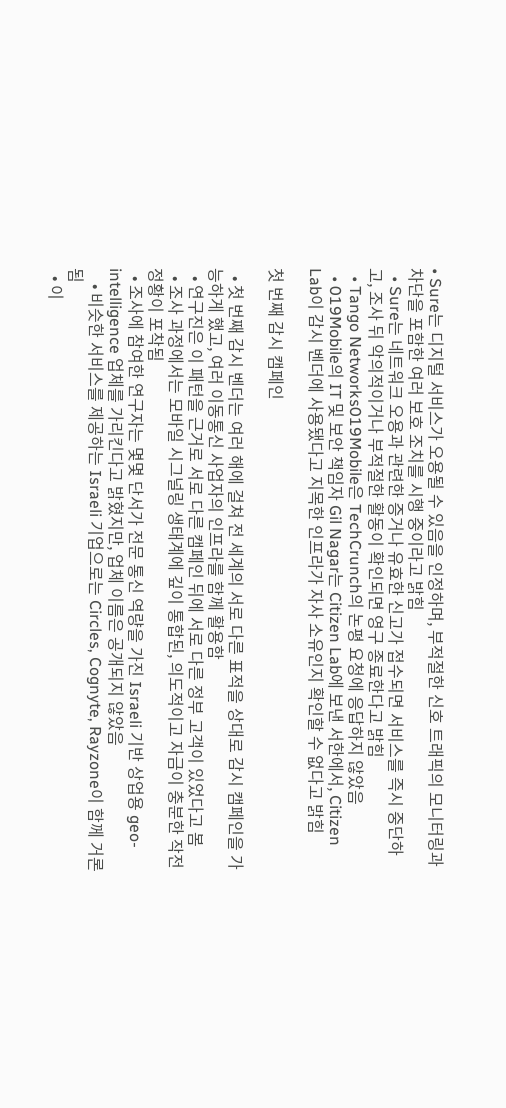• Sure는 디지털 서비스가 오용될 수 있음을 인정하며, 부적절한 신호 트래픽의 모니터링과 차단을 포함한 여러 보호 조치를 시행 중이라고 밝힘
  • Sure는 네트워크 오용과 관련한 증거나 유효한 신고가 접수되면 서비스를 즉시 중단하고, 조사 뒤 악의적이거나 부적절한 활동이 확인되면 영구 종료한다고 밝힘
  • Tango Networks019Mobile은 TechCrunch의 논평 요청에 응답하지 않았음
  • 019Mobile의 IT 및 보안 책임자 Gil Nagar는 Citizen Lab에 보낸 서한에서, Citizen Lab이 감시 벤더에 사용됐다고 지목한 인프라가 자사 소유인지 확인할 수 없다고 밝힘

첫 번째 감시 캠페인

  • 첫 번째 감시 벤더는 여러 해에 걸쳐 전 세계의 서로 다른 표적을 상대로 감시 캠페인을 가능하게 했고, 여러 이동통신 사업자의 인프라를 함께 활용함
  • 연구진은 이 패턴을 근거로 서로 다른 캠페인 뒤에 서로 다른 정부 고객이 있었다고 봄
  • 조사 과정에서는 모바일 시그널링 생태계에 깊이 통합된, 의도적이고 자금이 충분한 작전 정황이 포착됨
  • 조사에 참여한 연구자는 몇몇 단서가 전문 통신 역량을 가진 Israeli 기반 상업용 geo-intelligence 업체를 가리킨다고 밝혔지만, 업체 이름은 공개되지 않았음
    • 비슷한 서비스를 제공하는 Israeli 기업으로는 Circles, Cognyte, Rayzone이 함께 거론됨
  • 이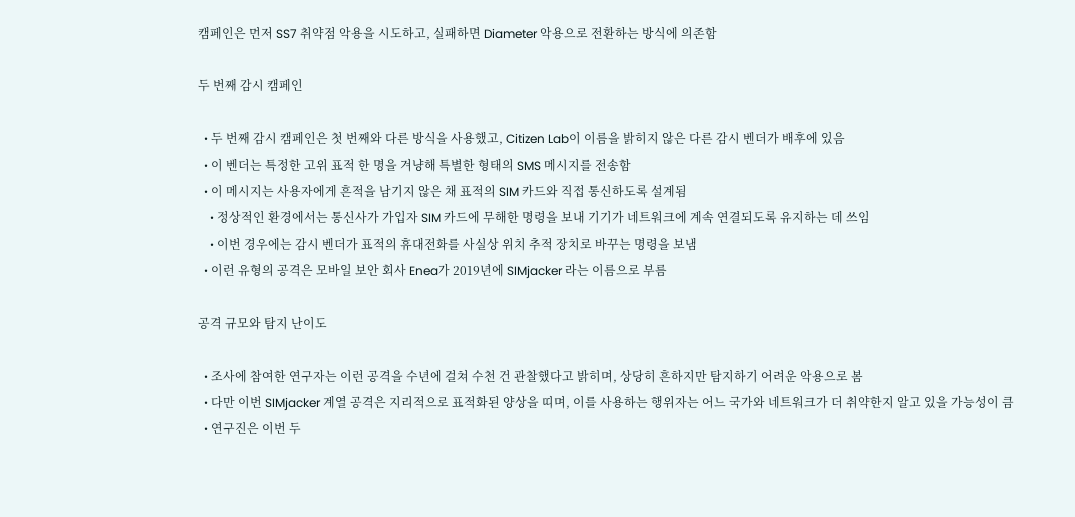캠페인은 먼저 SS7 취약점 악용을 시도하고, 실패하면 Diameter 악용으로 전환하는 방식에 의존함

두 번째 감시 캠페인

  • 두 번째 감시 캠페인은 첫 번째와 다른 방식을 사용했고, Citizen Lab이 이름을 밝히지 않은 다른 감시 벤더가 배후에 있음
  • 이 벤더는 특정한 고위 표적 한 명을 겨냥해 특별한 형태의 SMS 메시지를 전송함
  • 이 메시지는 사용자에게 흔적을 남기지 않은 채 표적의 SIM 카드와 직접 통신하도록 설계됨
    • 정상적인 환경에서는 통신사가 가입자 SIM 카드에 무해한 명령을 보내 기기가 네트워크에 계속 연결되도록 유지하는 데 쓰임
    • 이번 경우에는 감시 벤더가 표적의 휴대전화를 사실상 위치 추적 장치로 바꾸는 명령을 보냄
  • 이런 유형의 공격은 모바일 보안 회사 Enea가 2019년에 SIMjacker 라는 이름으로 부름

공격 규모와 탐지 난이도

  • 조사에 참여한 연구자는 이런 공격을 수년에 걸쳐 수천 건 관찰했다고 밝히며, 상당히 흔하지만 탐지하기 어려운 악용으로 봄
  • 다만 이번 SIMjacker 계열 공격은 지리적으로 표적화된 양상을 띠며, 이를 사용하는 행위자는 어느 국가와 네트워크가 더 취약한지 알고 있을 가능성이 큼
  • 연구진은 이번 두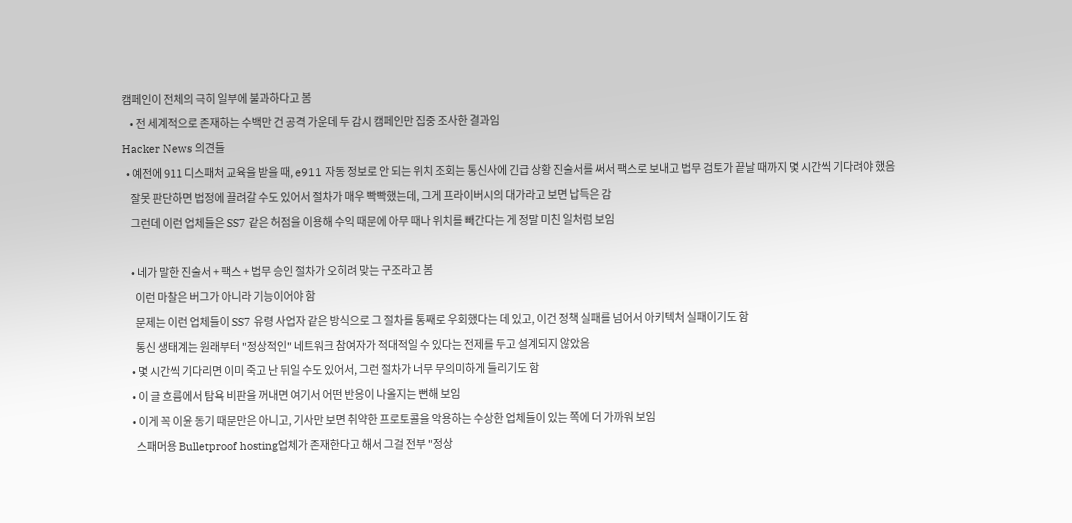캠페인이 전체의 극히 일부에 불과하다고 봄
    • 전 세계적으로 존재하는 수백만 건 공격 가운데 두 감시 캠페인만 집중 조사한 결과임
Hacker News 의견들
  • 예전에 911 디스패처 교육을 받을 때, e911 자동 정보로 안 되는 위치 조회는 통신사에 긴급 상황 진술서를 써서 팩스로 보내고 법무 검토가 끝날 때까지 몇 시간씩 기다려야 했음
    잘못 판단하면 법정에 끌려갈 수도 있어서 절차가 매우 빡빡했는데, 그게 프라이버시의 대가라고 보면 납득은 감
    그런데 이런 업체들은 SS7 같은 허점을 이용해 수익 때문에 아무 때나 위치를 빼간다는 게 정말 미친 일처럼 보임

    • 네가 말한 진술서 + 팩스 + 법무 승인 절차가 오히려 맞는 구조라고 봄
      이런 마찰은 버그가 아니라 기능이어야 함
      문제는 이런 업체들이 SS7 유령 사업자 같은 방식으로 그 절차를 통째로 우회했다는 데 있고, 이건 정책 실패를 넘어서 아키텍처 실패이기도 함
      통신 생태계는 원래부터 "정상적인" 네트워크 참여자가 적대적일 수 있다는 전제를 두고 설계되지 않았음
    • 몇 시간씩 기다리면 이미 죽고 난 뒤일 수도 있어서, 그런 절차가 너무 무의미하게 들리기도 함
    • 이 글 흐름에서 탐욕 비판을 꺼내면 여기서 어떤 반응이 나올지는 뻔해 보임
    • 이게 꼭 이윤 동기 때문만은 아니고, 기사만 보면 취약한 프로토콜을 악용하는 수상한 업체들이 있는 쪽에 더 가까워 보임
      스패머용 Bulletproof hosting업체가 존재한다고 해서 그걸 전부 "정상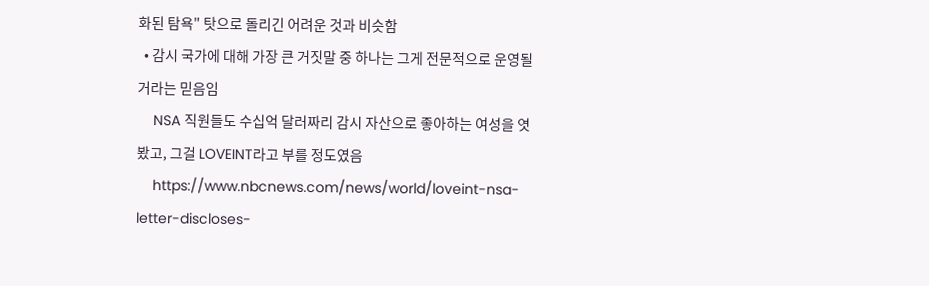화된 탐욕" 탓으로 돌리긴 어려운 것과 비슷함
  • 감시 국가에 대해 가장 큰 거짓말 중 하나는 그게 전문적으로 운영될 거라는 믿음임
    NSA 직원들도 수십억 달러짜리 감시 자산으로 좋아하는 여성을 엿봤고, 그걸 LOVEINT라고 부를 정도였음
    https://www.nbcnews.com/news/world/loveint-nsa-letter-discloses-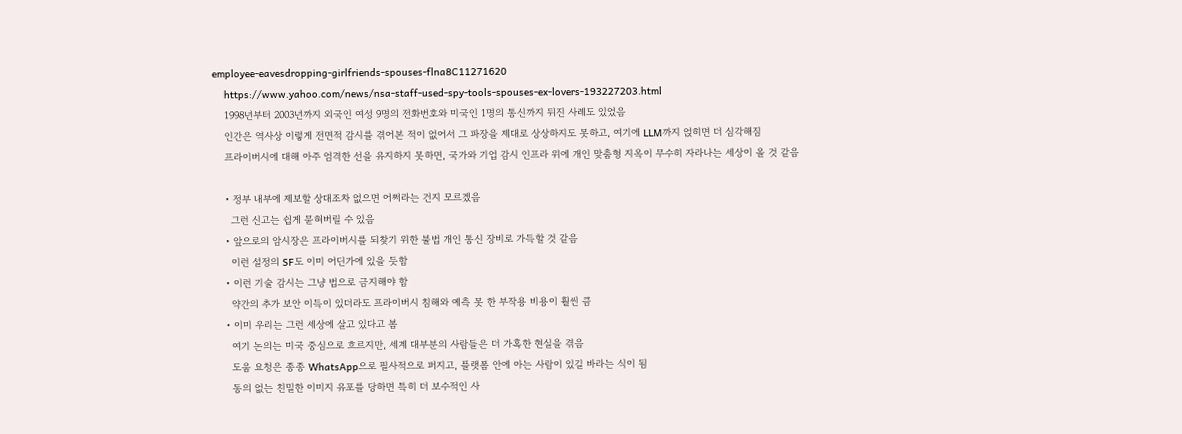employee-eavesdropping-girlfriends-spouses-flna8C11271620
    https://www.yahoo.com/news/nsa-staff-used-spy-tools-spouses-ex-lovers-193227203.html
    1998년부터 2003년까지 외국인 여성 9명의 전화번호와 미국인 1명의 통신까지 뒤진 사례도 있었음
    인간은 역사상 이렇게 전면적 감시를 겪어본 적이 없어서 그 파장을 제대로 상상하지도 못하고, 여기에 LLM까지 얹히면 더 심각해짐
    프라이버시에 대해 아주 엄격한 선을 유지하지 못하면, 국가와 기업 감시 인프라 위에 개인 맞춤형 지옥이 무수히 자라나는 세상이 올 것 같음

    • 정부 내부에 제보할 상대조차 없으면 어쩌라는 건지 모르겠음
      그런 신고는 쉽게 묻혀버릴 수 있음
    • 앞으로의 암시장은 프라이버시를 되찾기 위한 불법 개인 통신 장비로 가득할 것 같음
      이런 설정의 SF도 이미 어딘가에 있을 듯함
    • 이런 기술 감시는 그냥 법으로 금지해야 함
      약간의 추가 보안 이득이 있더라도 프라이버시 침해와 예측 못 한 부작용 비용이 훨씬 큼
    • 이미 우리는 그런 세상에 살고 있다고 봄
      여기 논의는 미국 중심으로 흐르지만, 세계 대부분의 사람들은 더 가혹한 현실을 겪음
      도움 요청은 종종 WhatsApp으로 필사적으로 퍼지고, 플랫폼 안에 아는 사람이 있길 바라는 식이 됨
      동의 없는 친밀한 이미지 유포를 당하면 특히 더 보수적인 사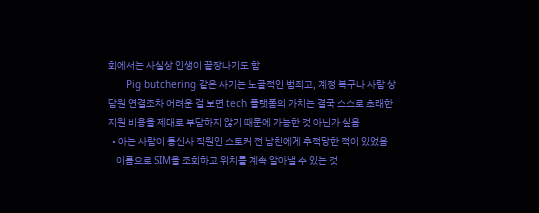회에서는 사실상 인생이 끝장나기도 함
      Pig butchering 같은 사기는 노골적인 범죄고, 계정 복구나 사람 상담원 연결조차 어려운 걸 보면 tech 플랫폼의 가치는 결국 스스로 초래한 지원 비용을 제대로 부담하지 않기 때문에 가능한 것 아닌가 싶음
  • 아는 사람이 통신사 직원인 스토커 전 남친에게 추적당한 적이 있었음
    이름으로 SIM을 조회하고 위치를 계속 알아낼 수 있는 것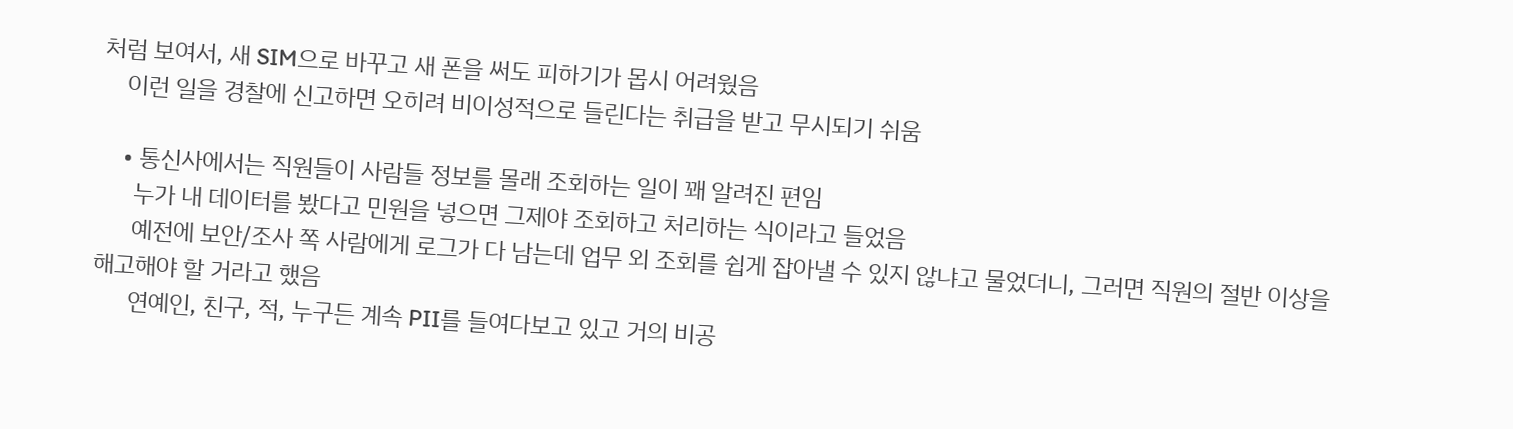처럼 보여서, 새 SIM으로 바꾸고 새 폰을 써도 피하기가 몹시 어려웠음
    이런 일을 경찰에 신고하면 오히려 비이성적으로 들린다는 취급을 받고 무시되기 쉬움

    • 통신사에서는 직원들이 사람들 정보를 몰래 조회하는 일이 꽤 알려진 편임
      누가 내 데이터를 봤다고 민원을 넣으면 그제야 조회하고 처리하는 식이라고 들었음
      예전에 보안/조사 쪽 사람에게 로그가 다 남는데 업무 외 조회를 쉽게 잡아낼 수 있지 않냐고 물었더니, 그러면 직원의 절반 이상을 해고해야 할 거라고 했음
      연예인, 친구, 적, 누구든 계속 PII를 들여다보고 있고 거의 비공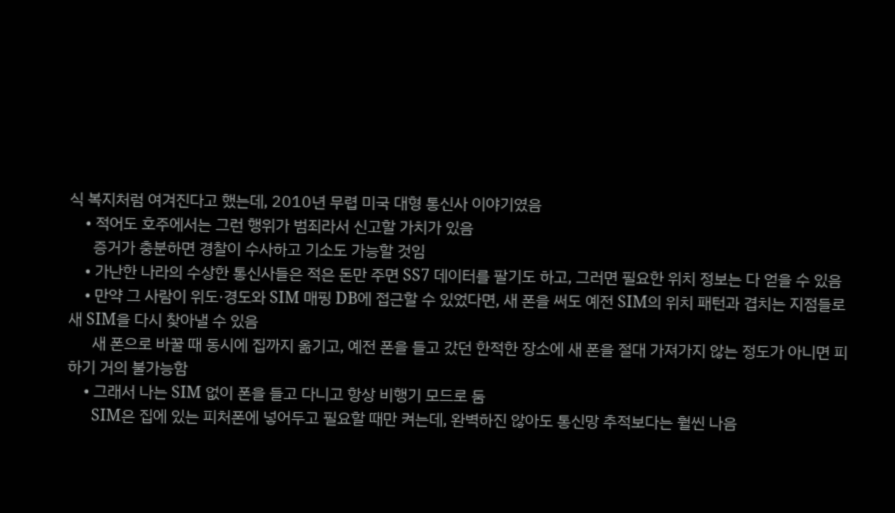식 복지처럼 여겨진다고 했는데, 2010년 무렵 미국 대형 통신사 이야기였음
    • 적어도 호주에서는 그런 행위가 범죄라서 신고할 가치가 있음
      증거가 충분하면 경찰이 수사하고 기소도 가능할 것임
    • 가난한 나라의 수상한 통신사들은 적은 돈만 주면 SS7 데이터를 팔기도 하고, 그러면 필요한 위치 정보는 다 얻을 수 있음
    • 만약 그 사람이 위도·경도와 SIM 매핑 DB에 접근할 수 있었다면, 새 폰을 써도 예전 SIM의 위치 패턴과 겹치는 지점들로 새 SIM을 다시 찾아낼 수 있음
      새 폰으로 바꿀 때 동시에 집까지 옮기고, 예전 폰을 들고 갔던 한적한 장소에 새 폰을 절대 가져가지 않는 정도가 아니면 피하기 거의 불가능함
    • 그래서 나는 SIM 없이 폰을 들고 다니고 항상 비행기 모드로 둠
      SIM은 집에 있는 피처폰에 넣어두고 필요할 때만 켜는데, 완벽하진 않아도 통신망 추적보다는 훨씬 나음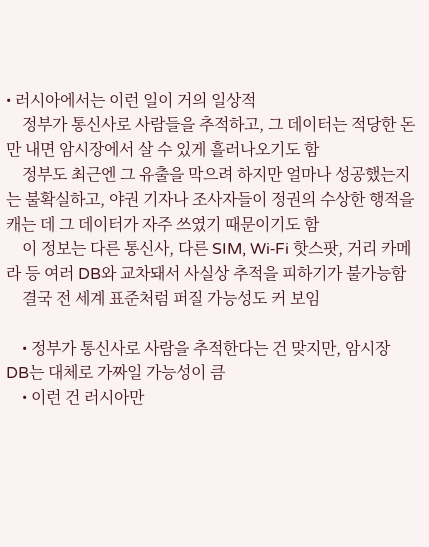• 러시아에서는 이런 일이 거의 일상적
    정부가 통신사로 사람들을 추적하고, 그 데이터는 적당한 돈만 내면 암시장에서 살 수 있게 흘러나오기도 함
    정부도 최근엔 그 유출을 막으려 하지만 얼마나 성공했는지는 불확실하고, 야권 기자나 조사자들이 정권의 수상한 행적을 캐는 데 그 데이터가 자주 쓰였기 때문이기도 함
    이 정보는 다른 통신사, 다른 SIM, Wi‑Fi 핫스팟, 거리 카메라 등 여러 DB와 교차돼서 사실상 추적을 피하기가 불가능함
    결국 전 세계 표준처럼 퍼질 가능성도 커 보임

    • 정부가 통신사로 사람을 추적한다는 건 맞지만, 암시장 DB는 대체로 가짜일 가능성이 큼
    • 이런 건 러시아만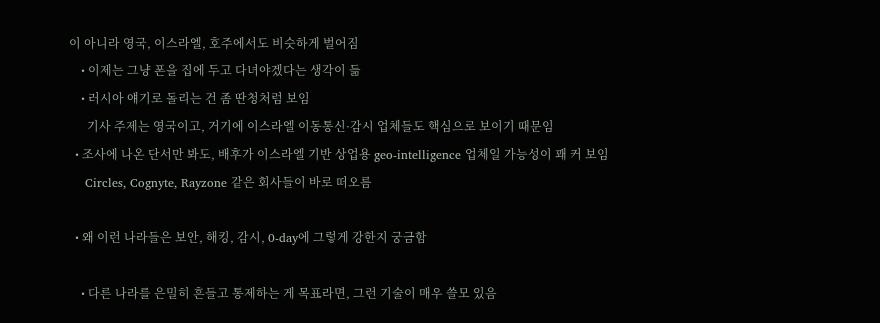이 아니라 영국, 이스라엘, 호주에서도 비슷하게 벌어짐
    • 이제는 그냥 폰을 집에 두고 다녀야겠다는 생각이 듦
    • 러시아 얘기로 돌리는 건 좀 딴청처럼 보임
      기사 주제는 영국이고, 거기에 이스라엘 이동통신·감시 업체들도 핵심으로 보이기 때문임
  • 조사에 나온 단서만 봐도, 배후가 이스라엘 기반 상업용 geo-intelligence 업체일 가능성이 꽤 커 보임
    Circles, Cognyte, Rayzone 같은 회사들이 바로 떠오름

  • 왜 이런 나라들은 보안, 해킹, 감시, 0-day에 그렇게 강한지 궁금함

    • 다른 나라를 은밀히 흔들고 통제하는 게 목표라면, 그런 기술이 매우 쓸모 있음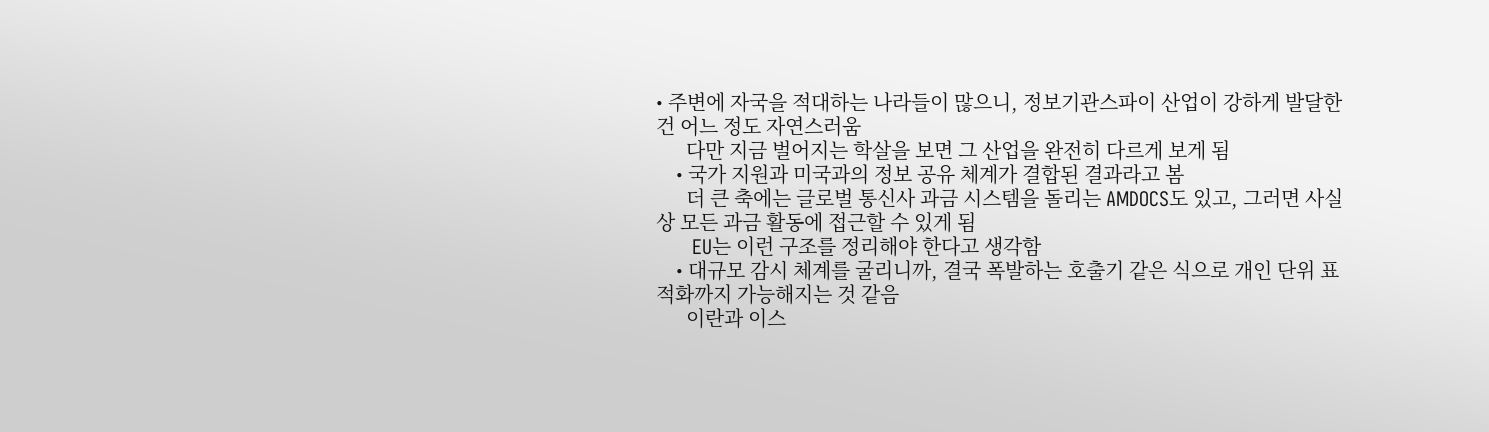• 주변에 자국을 적대하는 나라들이 많으니, 정보기관스파이 산업이 강하게 발달한 건 어느 정도 자연스러움
      다만 지금 벌어지는 학살을 보면 그 산업을 완전히 다르게 보게 됨
    • 국가 지원과 미국과의 정보 공유 체계가 결합된 결과라고 봄
      더 큰 축에는 글로벌 통신사 과금 시스템을 돌리는 AMDOCS도 있고, 그러면 사실상 모든 과금 활동에 접근할 수 있게 됨
      EU는 이런 구조를 정리해야 한다고 생각함
    • 대규모 감시 체계를 굴리니까, 결국 폭발하는 호출기 같은 식으로 개인 단위 표적화까지 가능해지는 것 같음
      이란과 이스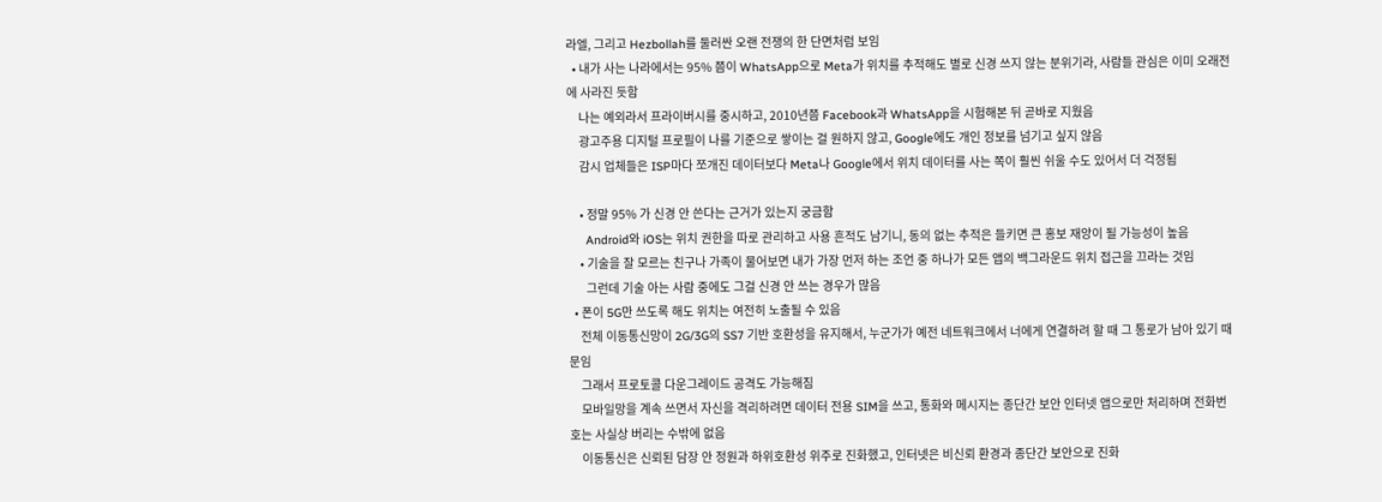라엘, 그리고 Hezbollah를 둘러싼 오랜 전쟁의 한 단면처럼 보임
  • 내가 사는 나라에서는 95% 쯤이 WhatsApp으로 Meta가 위치를 추적해도 별로 신경 쓰지 않는 분위기라, 사람들 관심은 이미 오래전에 사라진 듯함
    나는 예외라서 프라이버시를 중시하고, 2010년쯤 Facebook과 WhatsApp을 시험해본 뒤 곧바로 지웠음
    광고주용 디지털 프로필이 나를 기준으로 쌓이는 걸 원하지 않고, Google에도 개인 정보를 넘기고 싶지 않음
    감시 업체들은 ISP마다 쪼개진 데이터보다 Meta나 Google에서 위치 데이터를 사는 쪽이 훨씬 쉬울 수도 있어서 더 걱정됨

    • 정말 95% 가 신경 안 쓴다는 근거가 있는지 궁금함
      Android와 iOS는 위치 권한을 따로 관리하고 사용 흔적도 남기니, 동의 없는 추적은 들키면 큰 홍보 재앙이 될 가능성이 높음
    • 기술을 잘 모르는 친구나 가족이 물어보면 내가 가장 먼저 하는 조언 중 하나가 모든 앱의 백그라운드 위치 접근을 끄라는 것임
      그런데 기술 아는 사람 중에도 그걸 신경 안 쓰는 경우가 많음
  • 폰이 5G만 쓰도록 해도 위치는 여전히 노출될 수 있음
    전체 이동통신망이 2G/3G의 SS7 기반 호환성을 유지해서, 누군가가 예전 네트워크에서 너에게 연결하려 할 때 그 통로가 남아 있기 때문임
    그래서 프로토콜 다운그레이드 공격도 가능해짐
    모바일망을 계속 쓰면서 자신을 격리하려면 데이터 전용 SIM을 쓰고, 통화와 메시지는 종단간 보안 인터넷 앱으로만 처리하며 전화번호는 사실상 버리는 수밖에 없음
    이동통신은 신뢰된 담장 안 정원과 하위호환성 위주로 진화했고, 인터넷은 비신뢰 환경과 종단간 보안으로 진화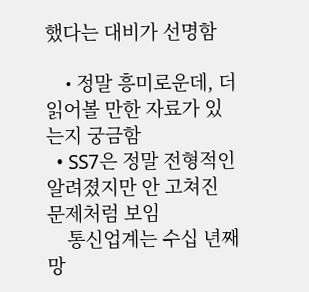했다는 대비가 선명함

    • 정말 흥미로운데, 더 읽어볼 만한 자료가 있는지 궁금함
  • SS7은 정말 전형적인 알려졌지만 안 고쳐진 문제처럼 보임
    통신업계는 수십 년째 망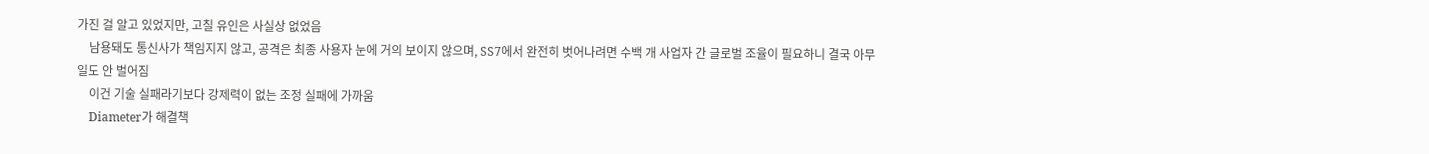가진 걸 알고 있었지만, 고칠 유인은 사실상 없었음
    남용돼도 통신사가 책임지지 않고, 공격은 최종 사용자 눈에 거의 보이지 않으며, SS7에서 완전히 벗어나려면 수백 개 사업자 간 글로벌 조율이 필요하니 결국 아무 일도 안 벌어짐
    이건 기술 실패라기보다 강제력이 없는 조정 실패에 가까움
    Diameter가 해결책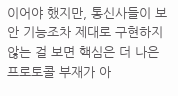이어야 했지만, 통신사들이 보안 기능조차 제대로 구현하지 않는 걸 보면 핵심은 더 나은 프로토콜 부재가 아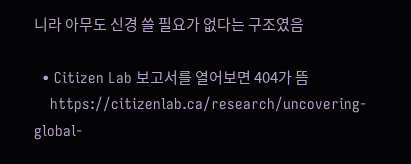니라 아무도 신경 쓸 필요가 없다는 구조였음

  • Citizen Lab 보고서를 열어보면 404가 뜸
    https://citizenlab.ca/research/uncovering-global-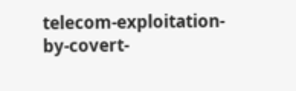telecom-exploitation-by-covert-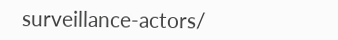surveillance-actors/